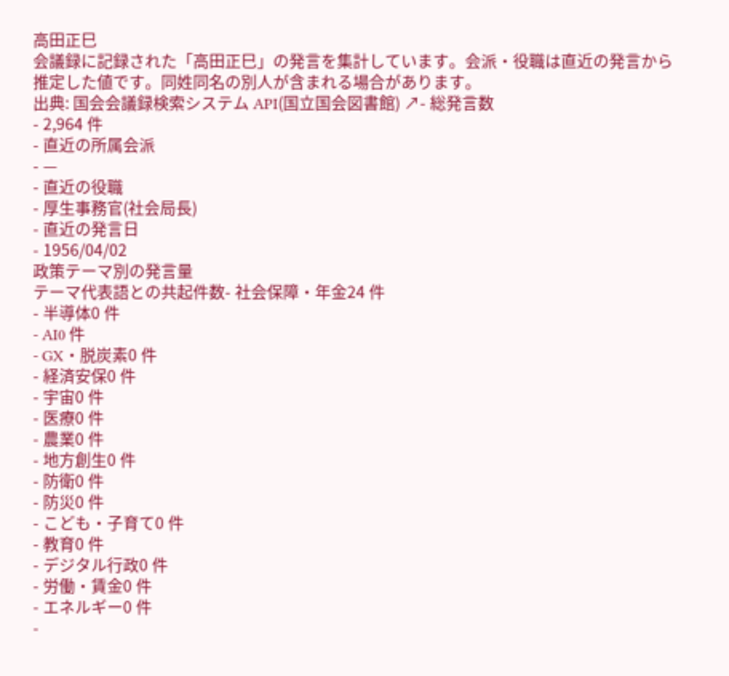高田正巳
会議録に記録された「高田正巳」の発言を集計しています。会派・役職は直近の発言から推定した値です。同姓同名の別人が含まれる場合があります。
出典: 国会会議録検索システム API(国立国会図書館) ↗- 総発言数
- 2,964 件
- 直近の所属会派
- —
- 直近の役職
- 厚生事務官(社会局長)
- 直近の発言日
- 1956/04/02
政策テーマ別の発言量
テーマ代表語との共起件数- 社会保障・年金24 件
- 半導体0 件
- AI0 件
- GX・脱炭素0 件
- 経済安保0 件
- 宇宙0 件
- 医療0 件
- 農業0 件
- 地方創生0 件
- 防衛0 件
- 防災0 件
- こども・子育て0 件
- 教育0 件
- デジタル行政0 件
- 労働・賃金0 件
- エネルギー0 件
-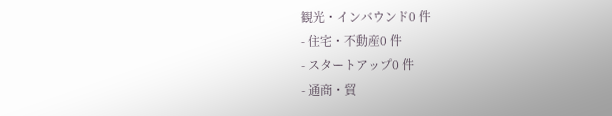観光・インバウンド0 件
- 住宅・不動産0 件
- スタートアップ0 件
- 通商・貿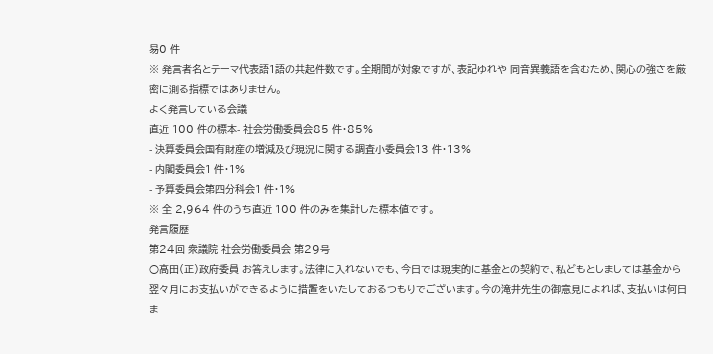易0 件
※ 発言者名とテーマ代表語1語の共起件数です。全期間が対象ですが、表記ゆれや 同音異義語を含むため、関心の強さを厳密に測る指標ではありません。
よく発言している会議
直近 100 件の標本- 社会労働委員会85 件・85%
- 決算委員会国有財産の増減及び現況に関する調査小委員会13 件・13%
- 内閣委員会1 件・1%
- 予算委員会第四分科会1 件・1%
※ 全 2,964 件のうち直近 100 件のみを集計した標本値です。
発言履歴
第24回 衆議院 社会労働委員会 第29号
○高田(正)政府委員 お答えします。法律に入れないでも、今日では現実的に基金との契約で、私どもとしましては基金から翌々月にお支払いができるように措置をいたしておるつもりでございます。今の滝井先生の御意見によれば、支払いは何日ま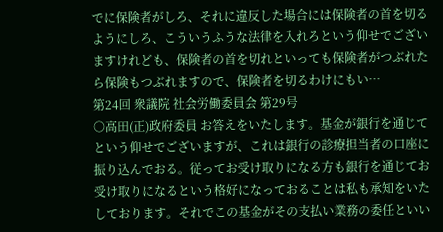でに保険者がしろ、それに違反した場合には保険者の首を切るようにしろ、こういうふうな法律を入れろという仰せでございますけれども、保険者の首を切れといっても保険者がつぶれたら保険もつぶれますので、保険者を切るわけにもい…
第24回 衆議院 社会労働委員会 第29号
○高田(正)政府委員 お答えをいたします。基金が銀行を通じてという仰せでございますが、これは銀行の診療担当者の口座に振り込んでおる。従ってお受け取りになる方も銀行を通じてお受け取りになるという格好になっておることは私も承知をいたしております。それでこの基金がその支払い業務の委任といい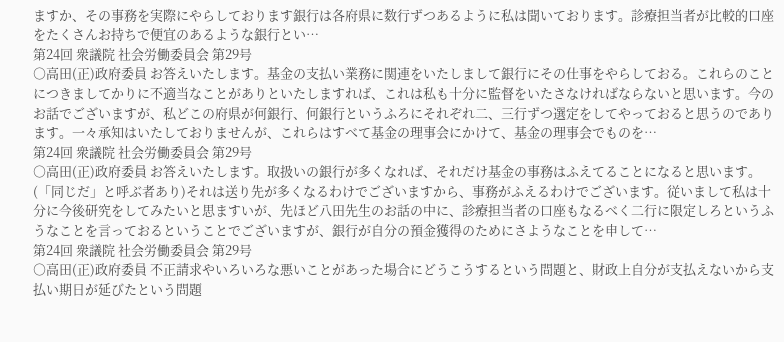ますか、その事務を実際にやらしております銀行は各府県に数行ずつあるように私は聞いております。診療担当者が比較的口座をたくさんお持ちで便宜のあるような銀行とい…
第24回 衆議院 社会労働委員会 第29号
○高田(正)政府委員 お答えいたします。基金の支払い業務に関連をいたしまして銀行にその仕事をやらしておる。これらのことにつきましてかりに不適当なことがありといたしますれば、これは私も十分に監督をいたさなければならないと思います。今のお話でございますが、私どこの府県が何銀行、何銀行というふろにそれぞれ二、三行ずつ選定をしてやっておると思うのであります。一々承知はいたしておりませんが、これらはすべて基金の理事会にかけて、基金の理事会でものを…
第24回 衆議院 社会労働委員会 第29号
○高田(正)政府委員 お答えいたします。取扱いの銀行が多くなれば、それだけ基金の事務はふえてることになると思います。(「同じだ」と呼ぶ者あり)それは送り先が多くなるわけでございますから、事務がふえるわけでございます。従いまして私は十分に今後研究をしてみたいと思ますいが、先ほど八田先生のお話の中に、診療担当者の口座もなるべく二行に限定しろというふうなことを言っておるということでございますが、銀行が自分の預金獲得のためにさようなことを申して…
第24回 衆議院 社会労働委員会 第29号
○高田(正)政府委員 不正請求やいろいろな悪いことがあった場合にどうこうするという問題と、財政上自分が支払えないから支払い期日が延びたという問題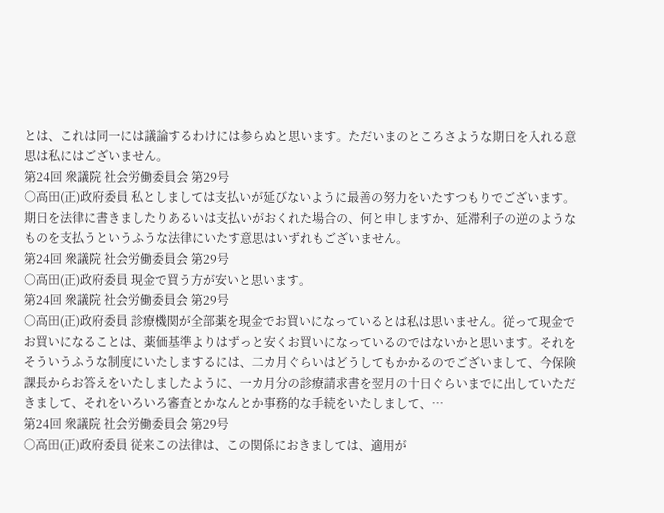とは、これは同一には議論するわけには参らぬと思います。ただいまのところさような期日を入れる意思は私にはございません。
第24回 衆議院 社会労働委員会 第29号
○高田(正)政府委員 私としましては支払いが延びないように最善の努力をいたすつもりでございます。期日を法律に書きましたりあるいは支払いがおくれた場合の、何と申しますか、延滞利子の逆のようなものを支払うというふうな法律にいたす意思はいずれもございません。
第24回 衆議院 社会労働委員会 第29号
○高田(正)政府委員 現金で買う方が安いと思います。
第24回 衆議院 社会労働委員会 第29号
○高田(正)政府委員 診療機関が全部薬を現金でお買いになっているとは私は思いません。従って現金でお買いになることは、薬価基準よりはずっと安くお買いになっているのではないかと思います。それをそういうふうな制度にいたしまするには、二カ月ぐらいはどうしてもかかるのでございまして、今保険課長からお答えをいたしましたように、一カ月分の診療請求書を翌月の十日ぐらいまでに出していただきまして、それをいろいろ審査とかなんとか事務的な手続をいたしまして、…
第24回 衆議院 社会労働委員会 第29号
○高田(正)政府委員 従来この法律は、この関係におきましては、適用が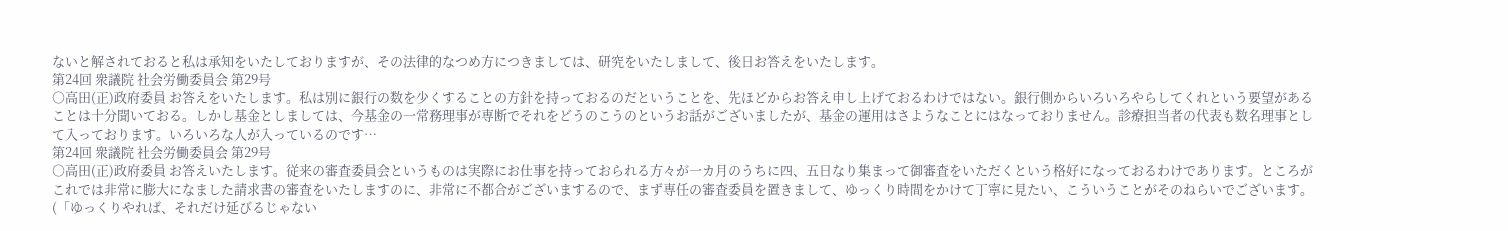ないと解されておると私は承知をいたしておりますが、その法律的なつめ方につきましては、研究をいたしまして、後日お答えをいたします。
第24回 衆議院 社会労働委員会 第29号
○高田(正)政府委員 お答えをいたします。私は別に銀行の数を少くすることの方針を持っておるのだということを、先ほどからお答え申し上げておるわけではない。銀行側からいろいろやらしてくれという要望があることは十分聞いておる。しかし基金としましては、今基金の一常務理事が専断でそれをどうのこうのというお話がございましたが、基金の運用はさようなことにはなっておりません。診療担当者の代表も数名理事として入っております。いろいろな人が入っているのです…
第24回 衆議院 社会労働委員会 第29号
○高田(正)政府委員 お答えいたします。従来の審査委員会というものは実際にお仕事を持っておられる方々が一カ月のうちに四、五日なり集まって御審査をいただくという格好になっておるわけであります。ところがこれでは非常に膨大になました請求書の審査をいたしますのに、非常に不都合がございまするので、まず専任の審査委員を置きまして、ゆっくり時間をかけて丁寧に見たい、こういうことがそのねらいでございます。(「ゆっくりやれば、それだけ延びるじゃない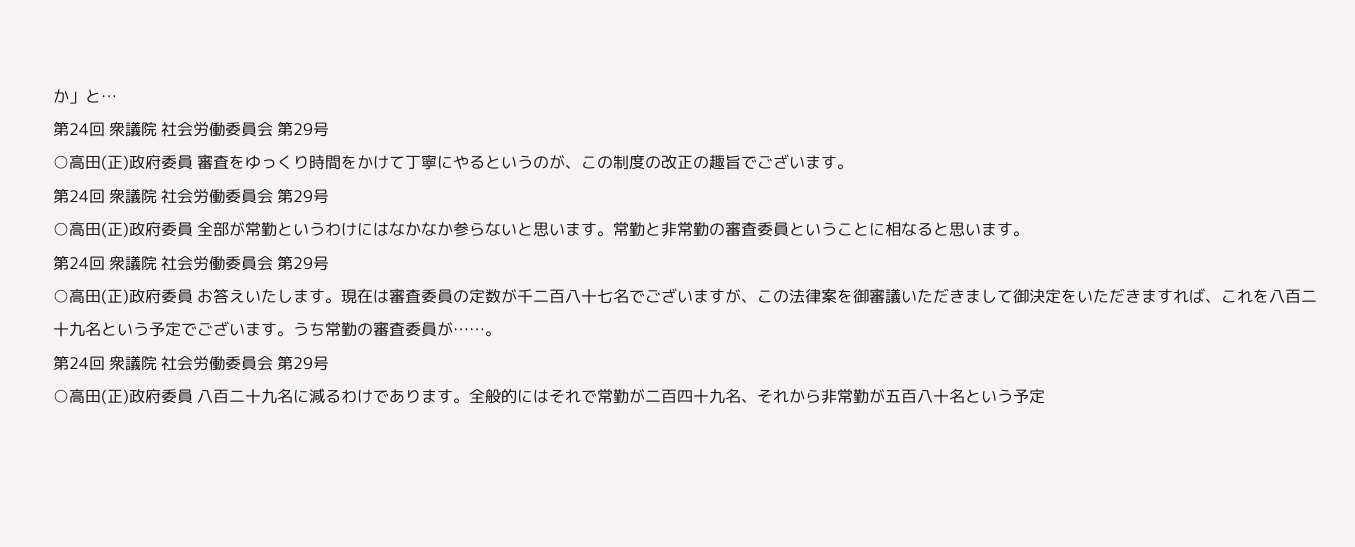か」と…
第24回 衆議院 社会労働委員会 第29号
○高田(正)政府委員 審査をゆっくり時間をかけて丁寧にやるというのが、この制度の改正の趣旨でございます。
第24回 衆議院 社会労働委員会 第29号
○高田(正)政府委員 全部が常勤というわけにはなかなか参らないと思います。常勤と非常勤の審査委員ということに相なると思います。
第24回 衆議院 社会労働委員会 第29号
○高田(正)政府委員 お答えいたします。現在は審査委員の定数が千二百八十七名でございますが、この法律案を御審議いただきまして御決定をいただきますれば、これを八百二十九名という予定でございます。うち常勤の審査委員が……。
第24回 衆議院 社会労働委員会 第29号
○高田(正)政府委員 八百二十九名に減るわけであります。全般的にはそれで常勤が二百四十九名、それから非常勤が五百八十名という予定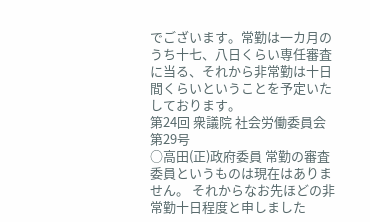でございます。常勤は一カ月のうち十七、八日くらい専任審査に当る、それから非常勤は十日間くらいということを予定いたしております。
第24回 衆議院 社会労働委員会 第29号
○高田(正)政府委員 常勤の審査委員というものは現在はありません。 それからなお先ほどの非常勤十日程度と申しました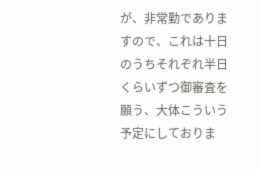が、非常勤でありますので、これは十日のうちそれぞれ半日くらいずつ御審査を願う、大体こういう予定にしておりま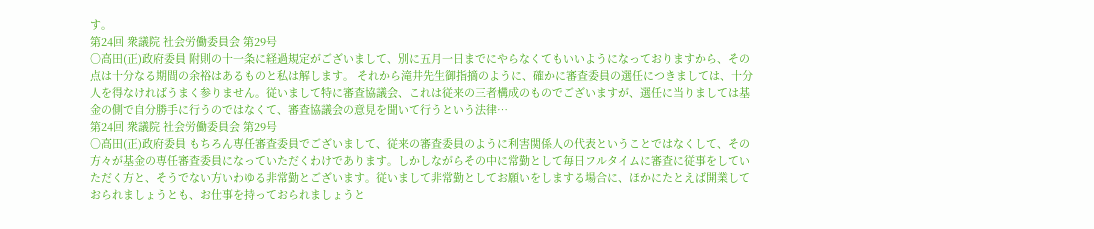す。
第24回 衆議院 社会労働委員会 第29号
○高田(正)政府委員 附則の十一条に経過規定がございまして、別に五月一日までにやらなくてもいいようになっておりますから、その点は十分なる期間の余裕はあるものと私は解します。 それから滝井先生御指摘のように、確かに審査委員の選任につきましては、十分人を得なければうまく参りません。従いまして特に審査協議会、これは従来の三者構成のものでございますが、選任に当りましては基金の側で自分勝手に行うのではなくて、審査協議会の意見を聞いて行うという法律…
第24回 衆議院 社会労働委員会 第29号
○高田(正)政府委員 もちろん専任審査委員でございまして、従来の審査委員のように利害関係人の代表ということではなくして、その方々が基金の専任審査委員になっていただくわけであります。しかしながらその中に常勤として毎日フルタイムに審査に従事をしていただく方と、そうでない方いわゆる非常勤とございます。従いまして非常勤としてお願いをしまする場合に、ほかにたとえば開業しておられましょうとも、お仕事を持っておられましょうと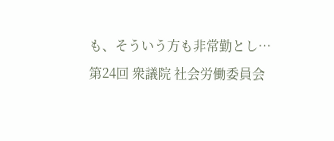も、そういう方も非常勤とし…
第24回 衆議院 社会労働委員会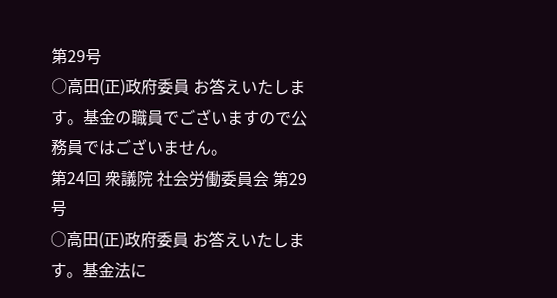第29号
○高田(正)政府委員 お答えいたします。基金の職員でございますので公務員ではございません。
第24回 衆議院 社会労働委員会 第29号
○高田(正)政府委員 お答えいたします。基金法に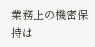業務上の機密保持は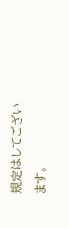規定はしてございます。